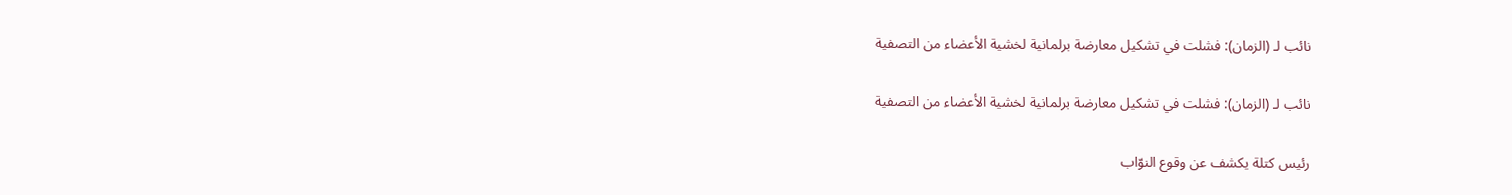نائب لـ (الزمان): فشلت في تشكيل معارضة برلمانية لخشية الأعضاء من التصفية

نائب لـ (الزمان): فشلت في تشكيل معارضة برلمانية لخشية الأعضاء من التصفية

رئيس كتلة يكشف عن وقوع النوّاب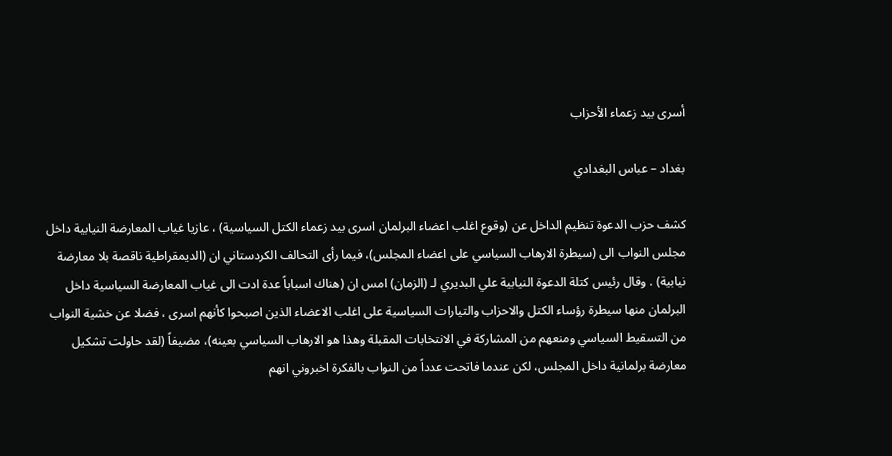أسرى بيد زعماء الأحزاب

بغداد – عباس البغدادي

كشف حزب الدعوة تنظيم الداخل عن (وقوع اغلب اعضاء البرلمان اسرى بيد زعماء الكتل السياسية) ، عازيا غياب المعارضة النيابية داخل مجلس النواب الى (سيطرة الارهاب السياسي على اعضاء المجلس)، فيما رأى التحالف الكردستاني ان (الديمقراطية ناقصة بلا معارضة نيابية) . وقال رئيس كتلة الدعوة النيابية علي البديري لـ (الزمان) امس ان (هناك اسباباً عدة ادت الى غياب المعارضة السياسية داخل البرلمان منها سيطرة رؤساء الكتل والاحزاب والتيارات السياسية على اغلب الاعضاء الذين اصبحوا كأنهم اسرى ، فضلا عن خشية النواب من التسقيط السياسي ومنعهم من المشاركة في الانتخابات المقبلة وهذا هو الارهاب السياسي بعينه)، مضيفاً (لقد حاولت تشكيل معارضة برلمانية داخل المجلس، لكن عندما فاتحت عدداً من النواب بالفكرة اخبروني انهم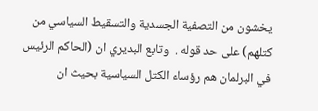يخشون من التصفية الجسدية والتسقيط السياسي من كتلهم) على حد قوله .  وتابع البديري ان (الحاكم الرئيس في البرلمان هم رؤساء الكتل السياسية بحيث ان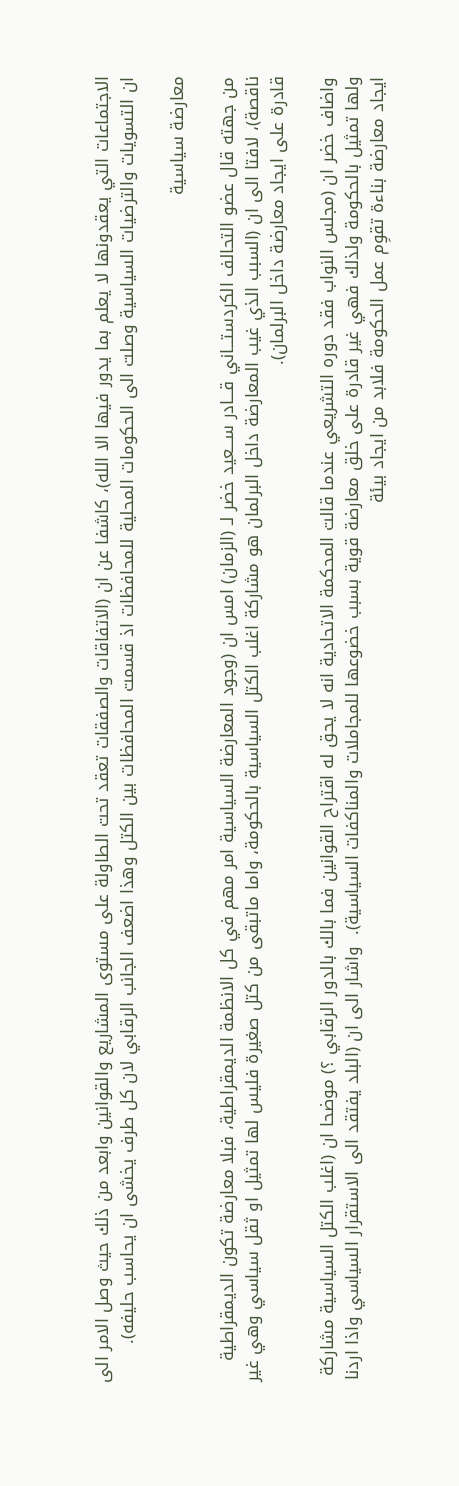الاجتماعات التي يعقدونها لا يعلم بما يدور فيها الا الله)، كاشفا عن ان (الاتفاقات والصفقات تعقد تحت الطاولة على مستوى المشاريع والقوانين وابعد من ذلك حيث وصل الامر الى ان التسويات والترضيات السياسية وصلت الى الحكومات المحلية للمحافظات اذ قسمت المحافظات بين الكتل وهذا اضعف الجانب الرقابي لان كل طرف يخشى ان يحاسب حليفه).

معارضة سياسية

من جهته قال عضو التحالف الكردستـــاني قـــادر ســـعيد خضر لـ (الزمان) امس ان (وجود المعارضة السياسية امر مهم في كل الانظمة الديمقراطية، فبلا معارضة تكون الديمقراطية ناقصة)، لافتا الى ان (السبب الذي غيب المعارضة داخل البرلمان هو مشاركة اغلب الكتل السياسية بالحكومة، واما ماتبقى من كتل صغيرة فليس لها تمثيل او ثقل سياسي وهي غير قادرة على ايجاد معارضة داخل البرلمان).

واضاف خضر ان (مجلس النواب فقد دوره التشريعي عندما قالت المحكمة الاتحادية انه لا يحق له اقتراح القوانين فما بالك بالدور الرقابي ؟) موضحا ان (اغلب الكتل السياسية مشاركة ولها تمثيل بالحكومة ولذلك فهي غير قادرة على خلق معارضة قوية بسبب خضوعها للمجاملات والمناكفات السياسية).  واشار الى ان (البلد يفتقد الى الاستقرار السياسي واذا اردنا ايجاد معارضة بناءة تقوِم عمل الحكومة فلابد من ايجاد بيئة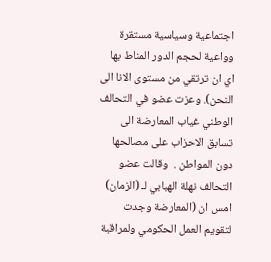اجتماعية وسياسية مستقرة وواعية لحجم الدور المناط بها اي ان ترتقي من مستوى الانا الى النحن). وعزت عضو في التحالف الوطني غياب المعارضة الى تسابق الاحزاب على مصالحها دون المواطن .  وقالت عضو التحالف نهلة الهبابي لـ (الزمان) امس ان (المعارضة وجدت لتقويم العمل الحكومي ولمراقبة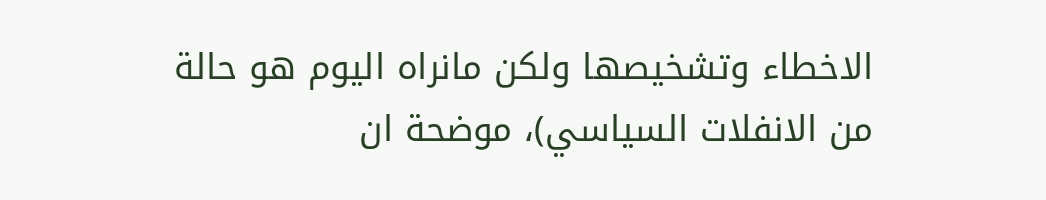الاخطاء وتشخيصها ولكن مانراه اليوم هو حالة من الانفلات السياسي)، موضحة ان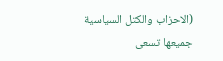(الاحزاب والكتل السياسية جميعها تسعى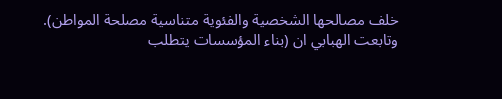خلف مصالحها الشخصية والفئوية متناسية مصلحة المواطن). وتابعت الهبابي ان (بناء المؤسسات يتطلب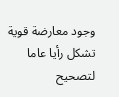وجود معارضة قوية تشكل رأيا عاما لتصحيح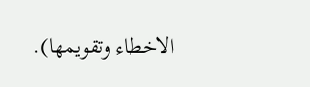الاخطاء وتقويمها).